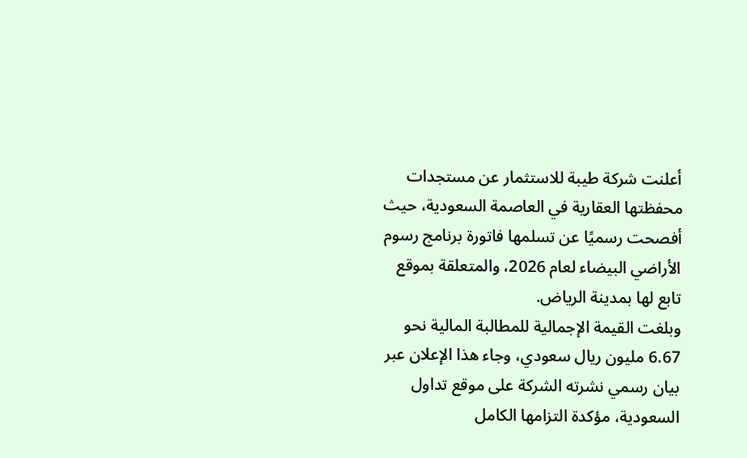أعلنت شركة طيبة للاستثمار عن مستجدات محفظتها العقارية في العاصمة السعودية، حيث أفصحت رسميًا عن تسلمها فاتورة برنامج رسوم الأراضي البيضاء لعام 2026، والمتعلقة بموقع تابع لها بمدينة الرياض.
وبلغت القيمة الإجمالية للمطالبة المالية نحو 6.67 مليون ريال سعودي، وجاء هذا الإعلان عبر بيان رسمي نشرته الشركة على موقع تداول السعودية، مؤكدة التزامها الكامل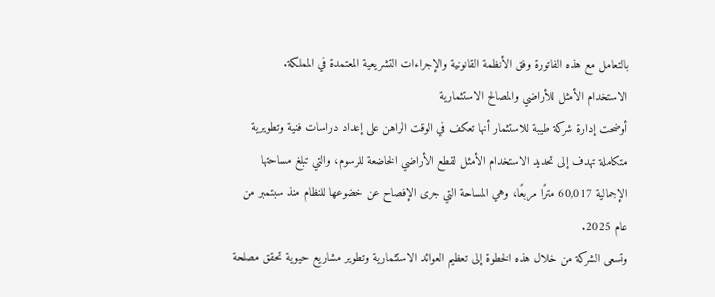بالتعامل مع هذه الفاتورة وفق الأنظمة القانونية والإجراءات التشريعية المعتمدة في المملكة.
الاستخدام الأمثل للأراضي والمصالح الاستثمارية
أوضحت إدارة شركة طيبة للاستثمار أنها تعكف في الوقت الراهن على إعداد دراسات فنية وتطويرية متكاملة تهدف إلى تحديد الاستخدام الأمثل لقطع الأراضي الخاضعة للرسوم، والتي تبلغ مساحتها الإجمالية 60,017 مترًا مربعًا، وهي المساحة التي جرى الإفصاح عن خضوعها للنظام منذ سبتمبر من عام 2025.
وتسعى الشركة من خلال هذه الخطوة إلى تعظيم العوائد الاستثمارية وتطوير مشاريع حيوية تحقق مصلحة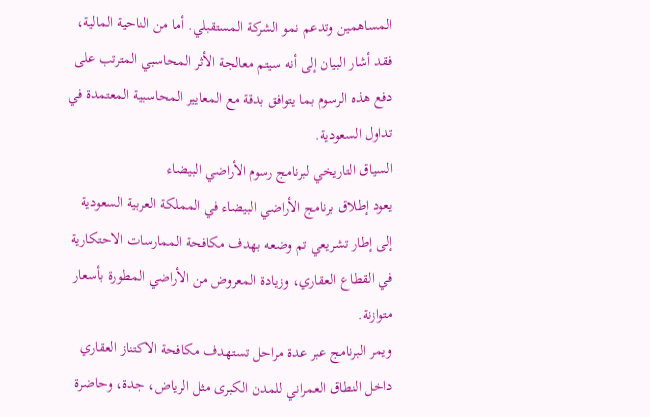المساهمين وتدعم نمو الشركة المستقبلي. أما من الناحية المالية، فقد أشار البيان إلى أنه سيتم معالجة الأثر المحاسبي المترتب على دفع هذه الرسوم بما يتوافق بدقة مع المعايير المحاسبية المعتمدة في تداول السعودية.
السياق التاريخي لبرنامج رسوم الأراضي البيضاء
يعود إطلاق برنامج الأراضي البيضاء في المملكة العربية السعودية إلى إطار تشريعي تم وضعه بهدف مكافحة الممارسات الاحتكارية في القطاع العقاري، وزيادة المعروض من الأراضي المطورة بأسعار متوازنة.
ويمر البرنامج عبر عدة مراحل تستهدف مكافحة الاكتناز العقاري داخل النطاق العمراني للمدن الكبرى مثل الرياض، جدة، وحاضرة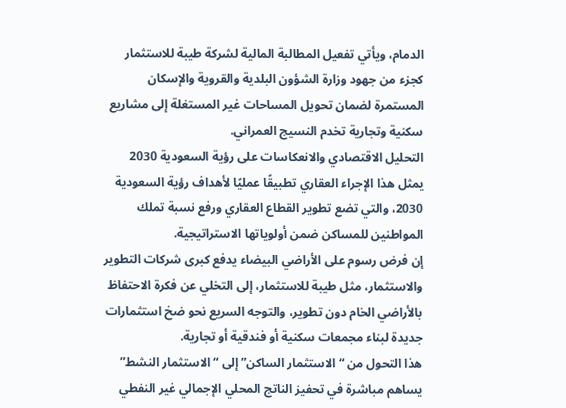الدمام، ويأتي تفعيل المطالبة المالية لشركة طيبة للاستثمار كجزء من جهود وزارة الشؤون البلدية والقروية والإسكان المستمرة لضمان تحويل المساحات غير المستغلة إلى مشاريع سكنية وتجارية تخدم النسيج العمراني.
التحليل الاقتصادي والانعكاسات على رؤية السعودية 2030
يمثل هذا الإجراء العقاري تطبيقًا عمليًا لأهداف رؤية السعودية 2030، والتي تضع تطوير القطاع العقاري ورفع نسبة تملك المواطنين للمساكن ضمن أولوياتها الاستراتيجية.
إن فرض رسوم على الأراضي البيضاء يدفع كبرى شركات التطوير والاستثمار، مثل طيبة للاستثمار، إلى التخلي عن فكرة الاحتفاظ بالأراضي الخام دون تطوير، والتوجه السريع نحو ضخ استثمارات جديدة لبناء مجمعات سكنية أو فندقية أو تجارية.
هذا التحول من “الاستثمار الساكن” إلى “الاستثمار النشط” يساهم مباشرة في تحفيز الناتج المحلي الإجمالي غير النفطي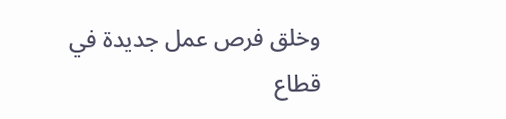وخلق فرص عمل جديدة في قطاع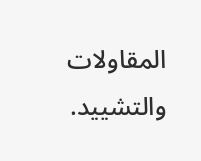المقاولات والتشييد.